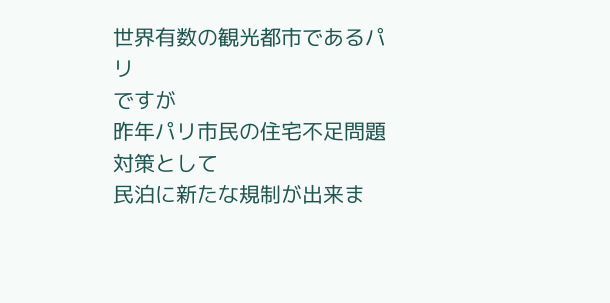世界有数の観光都市であるパリ
ですが
昨年パリ市民の住宅不足問題対策として
民泊に新たな規制が出来ま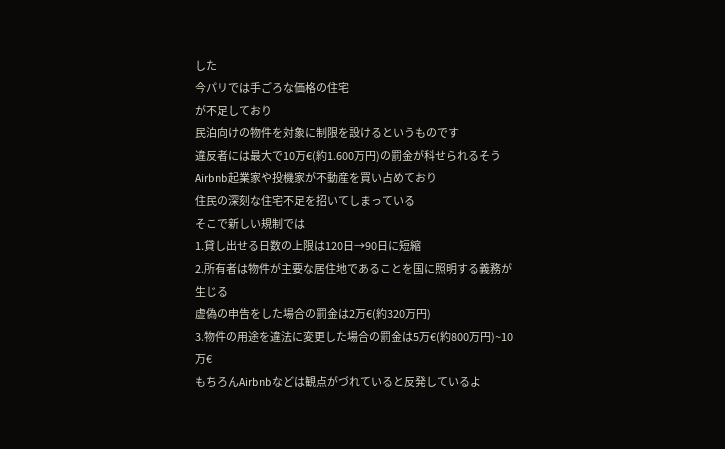した
今パリでは手ごろな価格の住宅
が不足しており
民泊向けの物件を対象に制限を設けるというものです
違反者には最大で10万€(約1.600万円)の罰金が科せられるそう
Airbnb起業家や投機家が不動産を買い占めており
住民の深刻な住宅不足を招いてしまっている
そこで新しい規制では
1.貸し出せる日数の上限は120日→90日に短縮
2.所有者は物件が主要な居住地であることを国に照明する義務が生じる
虚偽の申告をした場合の罰金は2万€(約320万円)
3.物件の用途を違法に変更した場合の罰金は5万€(約800万円)~10万€
もちろんAirbnbなどは観点がづれていると反発しているよ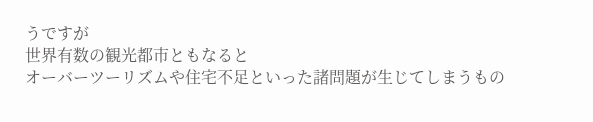うですが
世界有数の観光都市ともなると
オーバーツーリズムや住宅不足といった諸問題が生じてしまうもの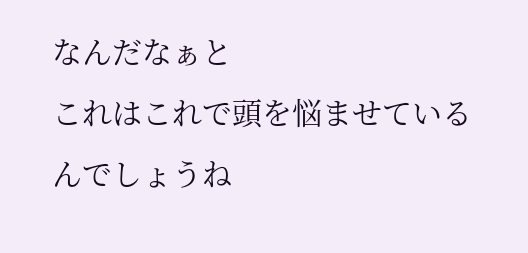なんだなぁと
これはこれで頭を悩ませているんでしょうね